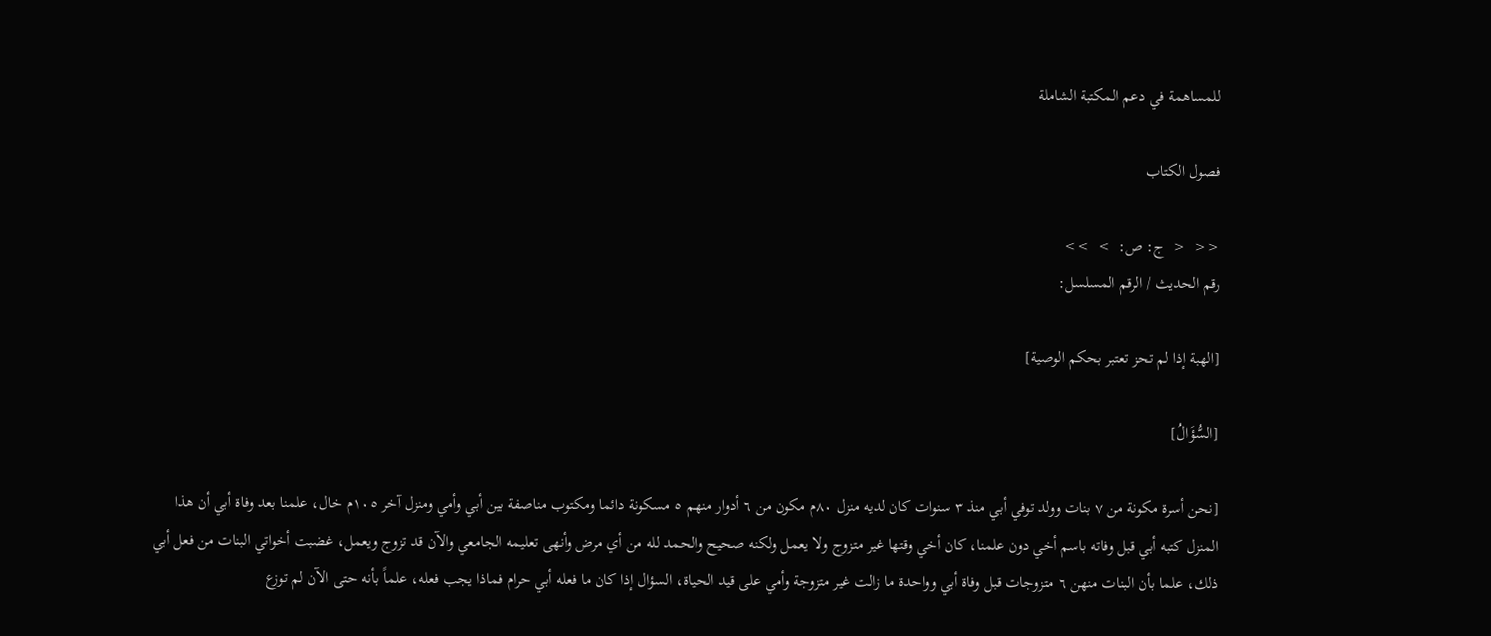للمساهمة في دعم المكتبة الشاملة

فصول الكتاب

<<  <  ج: ص:  >  >>
رقم الحديث / الرقم المسلسل:

[الهبة إذا لم تحز تعتبر بحكم الوصية]

[السُّؤَالُ]

[نحن أسرة مكونة من ٧ بنات وولد توفي أبي منذ ٣ سنوات كان لديه منزل ٨٠م مكون من ٦ أدوار منهم ٥ مسكونة دائما ومكتوب مناصفة بين أبي وأمي ومنزل آخر ١٠٥م خال، علمنا بعد وفاة أبي أن هذا المنزل كتبه أبي قبل وفاته باسم أخي دون علمنا، كان أخي وقتها غير متزوج ولا يعمل ولكنه صحيح والحمد لله من أي مرض وأنهى تعليمه الجامعي والآن قد تزوج ويعمل، غضبت أخواتي البنات من فعل أبي ذلك، علما بأن البنات منهن ٦ متزوجات قبل وفاة أبي وواحدة ما زالت غير متزوجة وأمي على قيد الحياة، السؤال إذا كان ما فعله أبي حرام فماذا يجب فعله، علماً بأنه حتى الآن لم توزع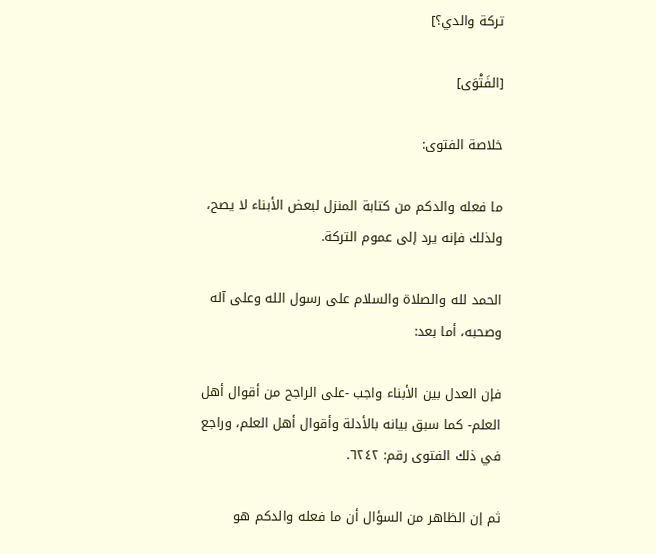تركة والدي؟]

[الفَتْوَى]

خلاصة الفتوى:

ما فعله والدكم من كتابة المنزل لبعض الأبناء لا يصح، ولذلك فإنه يرد إلى عموم التركة.

الحمد لله والصلاة والسلام على رسول الله وعلى آله وصحبه، أما بعد:

فإن العدل بين الأبناء واجب -على الراجح من أقوال أهل العلم- كما سبق بيانه بالأدلة وأقوال أهل العلم، وراجع في ذلك الفتوى رقم: ٦٢٤٢.

ثم إن الظاهر من السؤال أن ما فعله والدكم هو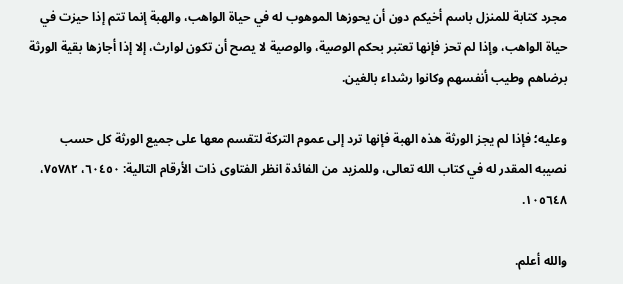مجرد كتابة للمنزل باسم أخيكم دون أن يحوزها الموهوب له في حياة الواهب، والهبة إنما تتم إذا حيزت في حياة الواهب، وإذا لم تحز فإنها تعتبر بحكم الوصية، والوصية لا يصح أن تكون لوارث، إلا إذا أجازها بقية الورثة برضاهم وطيب أنفسهم وكانوا رشداء بالغين.

وعليه؛ فإذا لم يجز الورثة هذه الهبة فإنها ترد إلى عموم التركة لتقسم معها على جميع الورثة كل حسب نصيبه المقدر له في كتاب الله تعالى، وللمزيد من الفائدة انظر الفتاوى ذات الأرقام التالية: ٦٠٤٥٠، ٧٥٧٨٢، ١٠٥٦٤٨.

والله أعلم.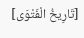[تَارِيخُ الْفَتْوَى]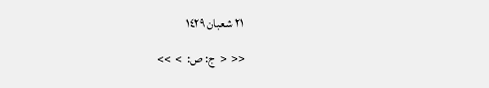٢١ شعبان ١٤٢٩

<<  <  ج: ص:  >  >>